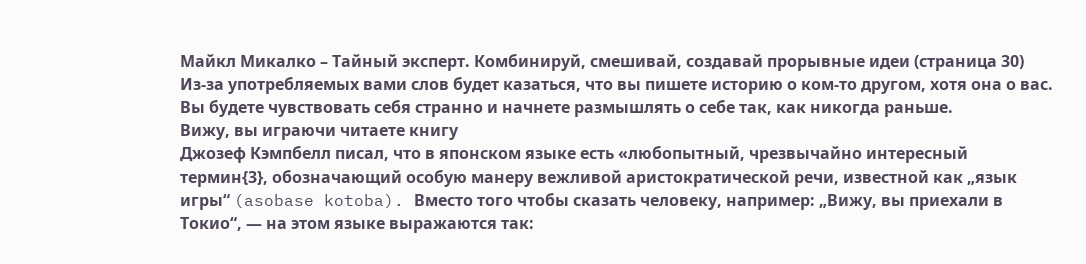Майкл Микалко – Тайный эксперт. Комбинируй, смешивай, создавай прорывные идеи (страница 30)
Из-за употребляемых вами слов будет казаться, что вы пишете историю о ком-то другом, хотя она о вас. Вы будете чувствовать себя странно и начнете размышлять о себе так, как никогда раньше.
Вижу, вы играючи читаете книгу
Джозеф Кэмпбелл писал, что в японском языке есть «любопытный, чрезвычайно интересный термин{3}, обозначающий особую манеру вежливой аристократической речи, известной как „язык игры“ (asobase kotoba). Вместо того чтобы сказать человеку, например: „Вижу, вы приехали в Токио“, — на этом языке выражаются так: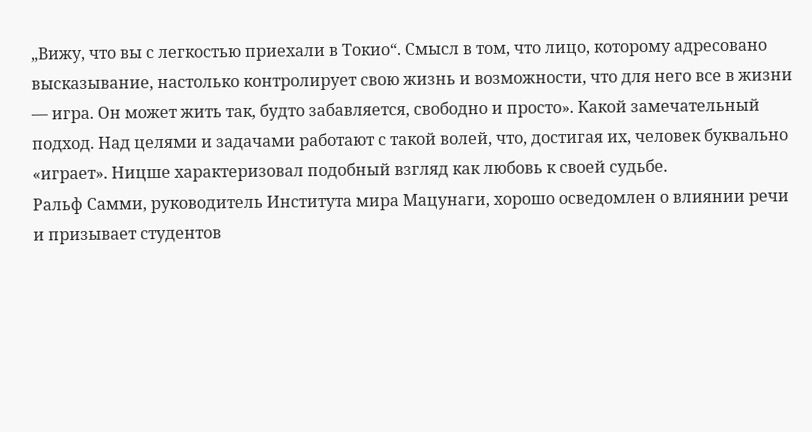„Вижу, что вы с легкостью приехали в Токио“. Смысл в том, что лицо, которому адресовано высказывание, настолько контролирует свою жизнь и возможности, что для него все в жизни — игра. Он может жить так, будто забавляется, свободно и просто». Какой замечательный подход. Над целями и задачами работают с такой волей, что, достигая их, человек буквально «играет». Ницше характеризовал подобный взгляд как любовь к своей судьбе.
Ральф Самми, руководитель Института мира Мацунаги, хорошо осведомлен о влиянии речи и призывает студентов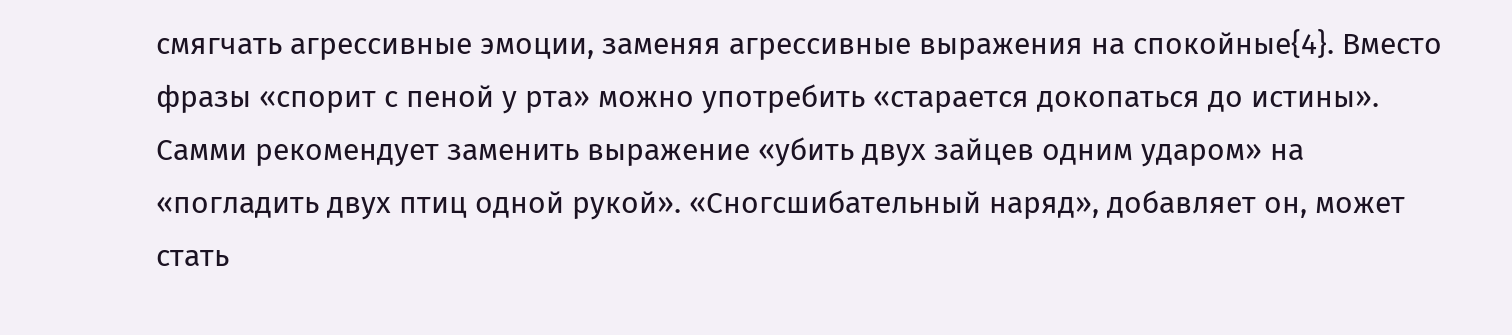смягчать агрессивные эмоции, заменяя агрессивные выражения на спокойные{4}. Вместо фразы «спорит с пеной у рта» можно употребить «старается докопаться до истины». Самми рекомендует заменить выражение «убить двух зайцев одним ударом» на «погладить двух птиц одной рукой». «Сногсшибательный наряд», добавляет он, может стать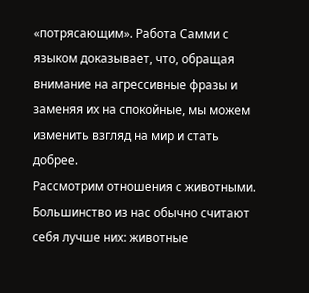«потрясающим». Работа Самми с языком доказывает, что, обращая внимание на агрессивные фразы и заменяя их на спокойные, мы можем изменить взгляд на мир и стать добрее.
Рассмотрим отношения с животными. Большинство из нас обычно считают себя лучше них: животные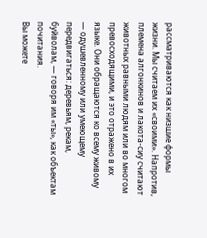рассматриваются как низшие формы жизни. Мы считаем их «своими». Напротив, племена алгонкинов и лакота-сиу считают животных равными людям или во многом превосходящими, и это отражено в их языке. Они обращаются ко всему живому — одушевленному или умеющему передвигаться: деревьям, рекам, буйволам, — говоря им «ты», как объектам почитания.
Вы можете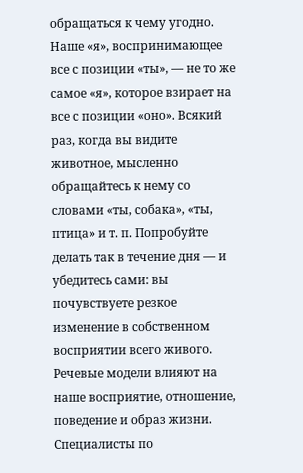обращаться к чему угодно. Наше «я», воспринимающее все с позиции «ты», — не то же самое «я», которое взирает на все с позиции «оно». Всякий раз, когда вы видите животное, мысленно обращайтесь к нему со словами «ты, собака», «ты, птица» и т. п. Попробуйте делать так в течение дня — и убедитесь сами: вы почувствуете резкое изменение в собственном восприятии всего живого.
Речевые модели влияют на наше восприятие, отношение, поведение и образ жизни. Специалисты по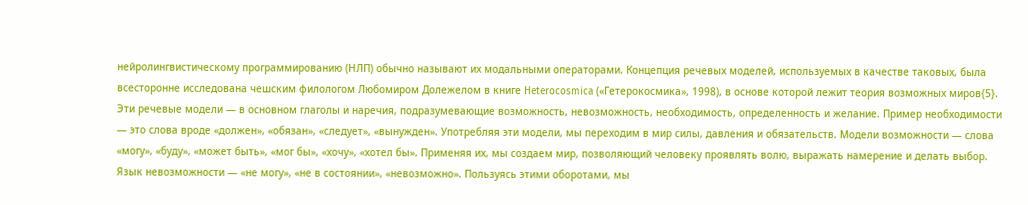нейролингвистическому программированию (НЛП) обычно называют их модальными операторами. Концепция речевых моделей, используемых в качестве таковых, была всесторонне исследована чешским филологом Любомиром Долежелом в книге Heterocosmica («Гетерокосмика», 1998), в основе которой лежит теория возможных миров{5}.
Эти речевые модели — в основном глаголы и наречия, подразумевающие возможность, невозможность, необходимость, определенность и желание. Пример необходимости — это слова вроде «должен», «обязан», «следует», «вынужден». Употребляя эти модели, мы переходим в мир силы, давления и обязательств. Модели возможности — слова «могу», «буду», «может быть», «мог бы», «хочу», «хотел бы». Применяя их, мы создаем мир, позволяющий человеку проявлять волю, выражать намерение и делать выбор. Язык невозможности — «не могу», «не в состоянии», «невозможно». Пользуясь этими оборотами, мы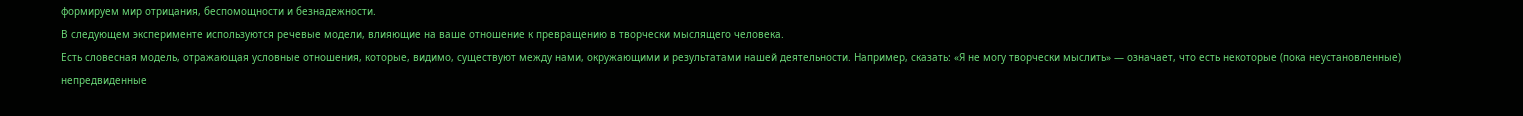формируем мир отрицания, беспомощности и безнадежности.
В следующем эксперименте используются речевые модели, влияющие на ваше отношение к превращению в творчески мыслящего человека.
Есть словесная модель, отражающая условные отношения, которые, видимо, существуют между нами, окружающими и результатами нашей деятельности. Например, сказать: «Я не могу творчески мыслить» — означает, что есть некоторые (пока неустановленные) непредвиденные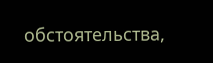обстоятельства,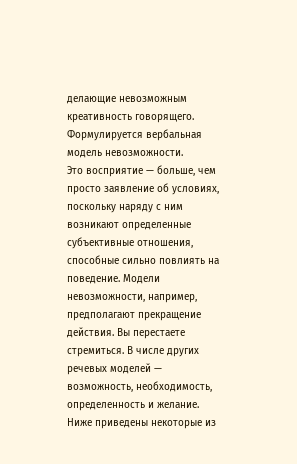делающие невозможным креативность говорящего. Формулируется вербальная модель невозможности.
Это восприятие — больше, чем просто заявление об условиях, поскольку наряду с ним возникают определенные субъективные отношения, способные сильно повлиять на поведение. Модели невозможности, например, предполагают прекращение действия. Вы перестаете стремиться. В числе других речевых моделей — возможность, необходимость, определенность и желание. Ниже приведены некоторые из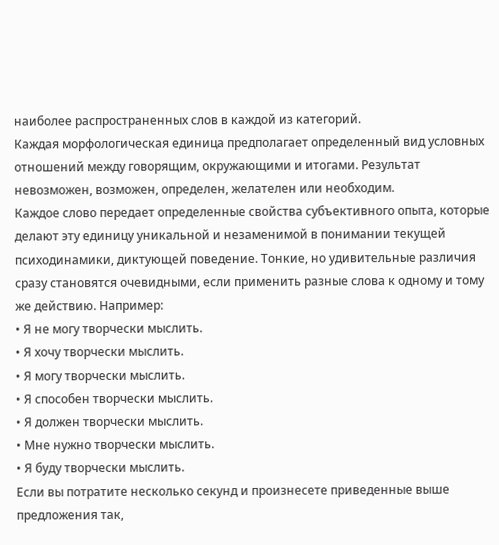наиболее распространенных слов в каждой из категорий.
Каждая морфологическая единица предполагает определенный вид условных отношений между говорящим, окружающими и итогами. Результат невозможен, возможен, определен, желателен или необходим.
Каждое слово передает определенные свойства субъективного опыта, которые делают эту единицу уникальной и незаменимой в понимании текущей психодинамики, диктующей поведение. Тонкие, но удивительные различия сразу становятся очевидными, если применить разные слова к одному и тому же действию. Например:
• Я не могу творчески мыслить.
• Я хочу творчески мыслить.
• Я могу творчески мыслить.
• Я способен творчески мыслить.
• Я должен творчески мыслить.
• Мне нужно творчески мыслить.
• Я буду творчески мыслить.
Если вы потратите несколько секунд и произнесете приведенные выше предложения так,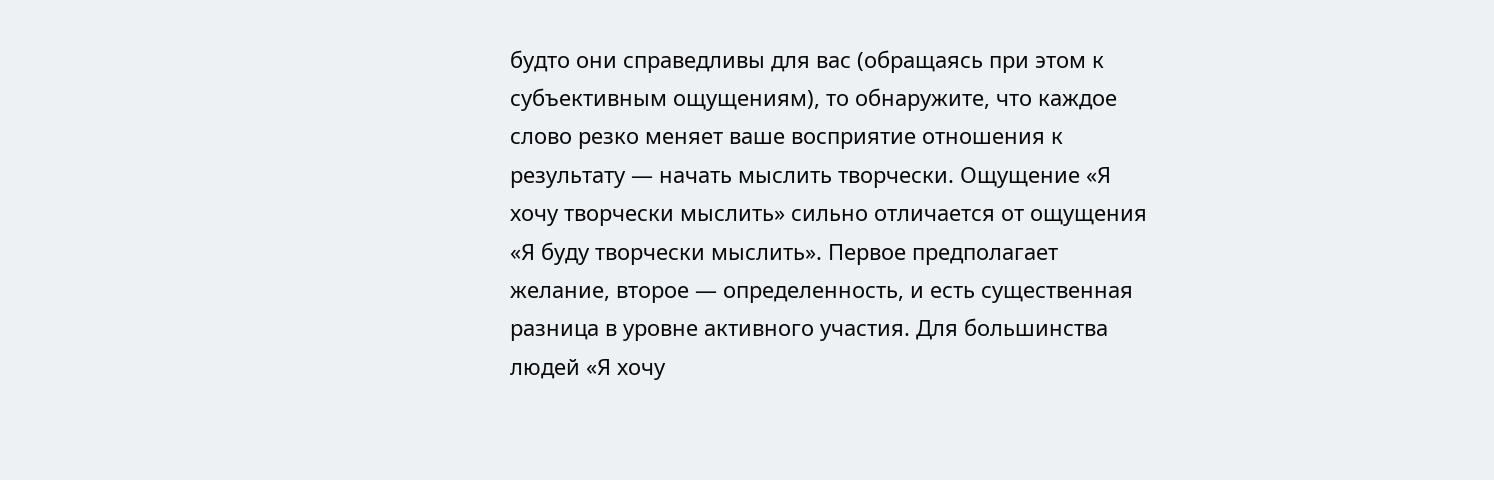будто они справедливы для вас (обращаясь при этом к субъективным ощущениям), то обнаружите, что каждое слово резко меняет ваше восприятие отношения к результату — начать мыслить творчески. Ощущение «Я хочу творчески мыслить» сильно отличается от ощущения «Я буду творчески мыслить». Первое предполагает желание, второе — определенность, и есть существенная разница в уровне активного участия. Для большинства людей «Я хочу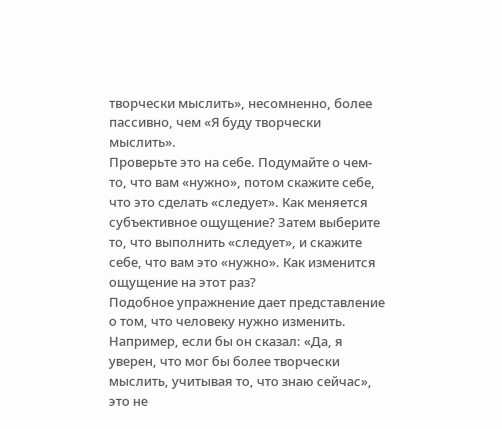творчески мыслить», несомненно, более пассивно, чем «Я буду творчески мыслить».
Проверьте это на себе. Подумайте о чем-то, что вам «нужно», потом скажите себе, что это сделать «следует». Как меняется субъективное ощущение? Затем выберите то, что выполнить «следует», и скажите себе, что вам это «нужно». Как изменится ощущение на этот раз?
Подобное упражнение дает представление о том, что человеку нужно изменить. Например, если бы он сказал: «Да, я уверен, что мог бы более творчески мыслить, учитывая то, что знаю сейчас», это не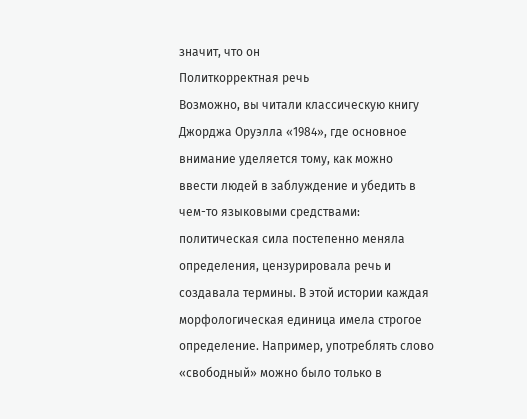значит, что он
Политкорректная речь
Возможно, вы читали классическую книгу Джорджа Оруэлла «1984», где основное внимание уделяется тому, как можно ввести людей в заблуждение и убедить в чем-то языковыми средствами: политическая сила постепенно меняла определения, цензурировала речь и создавала термины. В этой истории каждая морфологическая единица имела строгое определение. Например, употреблять слово «свободный» можно было только в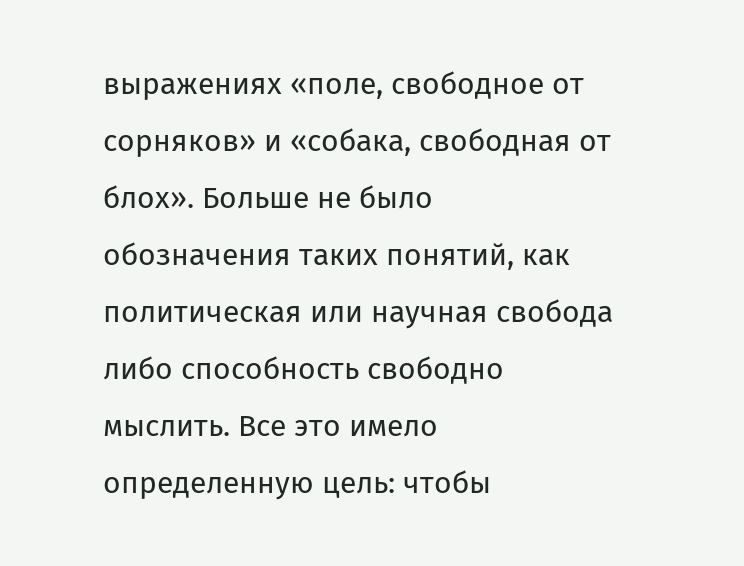выражениях «поле, свободное от сорняков» и «собака, свободная от блох». Больше не было обозначения таких понятий, как политическая или научная свобода либо способность свободно мыслить. Все это имело определенную цель: чтобы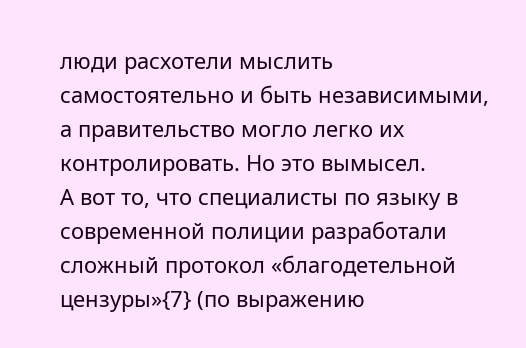люди расхотели мыслить самостоятельно и быть независимыми, а правительство могло легко их контролировать. Но это вымысел.
А вот то, что специалисты по языку в современной полиции разработали сложный протокол «благодетельной цензуры»{7} (по выражению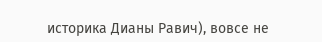историка Дианы Равич), вовсе не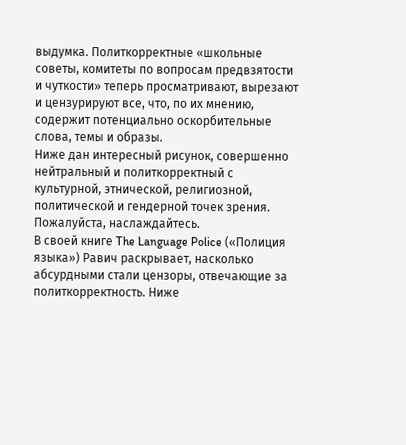выдумка. Политкорректные «школьные советы, комитеты по вопросам предвзятости и чуткости» теперь просматривают, вырезают и цензурируют все, что, по их мнению, содержит потенциально оскорбительные слова, темы и образы.
Ниже дан интересный рисунок, совершенно нейтральный и политкорректный с культурной, этнической, религиозной, политической и гендерной точек зрения. Пожалуйста, наслаждайтесь.
В своей книге The Language Police («Полиция языка») Равич раскрывает, насколько абсурдными стали цензоры, отвечающие за политкорректность. Ниже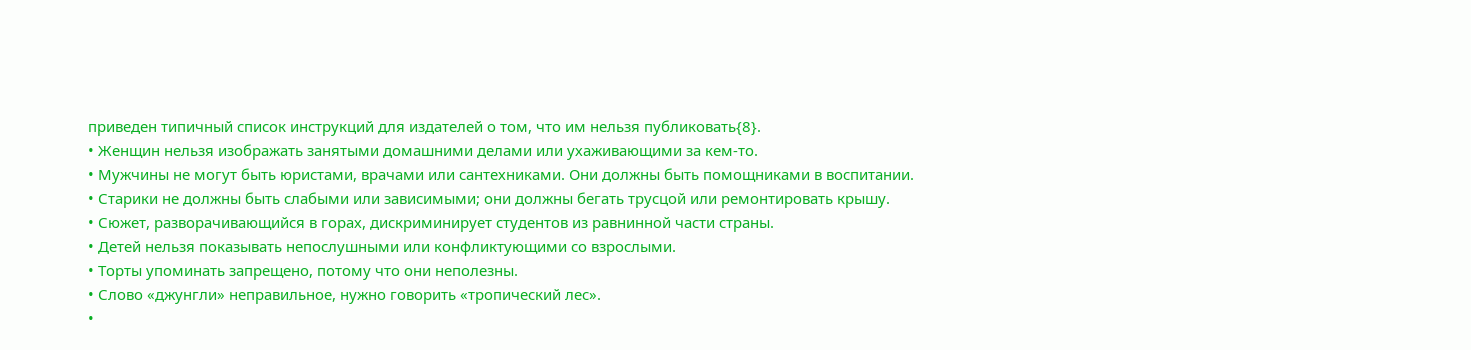приведен типичный список инструкций для издателей о том, что им нельзя публиковать{8}.
• Женщин нельзя изображать занятыми домашними делами или ухаживающими за кем-то.
• Мужчины не могут быть юристами, врачами или сантехниками. Они должны быть помощниками в воспитании.
• Старики не должны быть слабыми или зависимыми; они должны бегать трусцой или ремонтировать крышу.
• Сюжет, разворачивающийся в горах, дискриминирует студентов из равнинной части страны.
• Детей нельзя показывать непослушными или конфликтующими со взрослыми.
• Торты упоминать запрещено, потому что они неполезны.
• Слово «джунгли» неправильное, нужно говорить «тропический лес».
•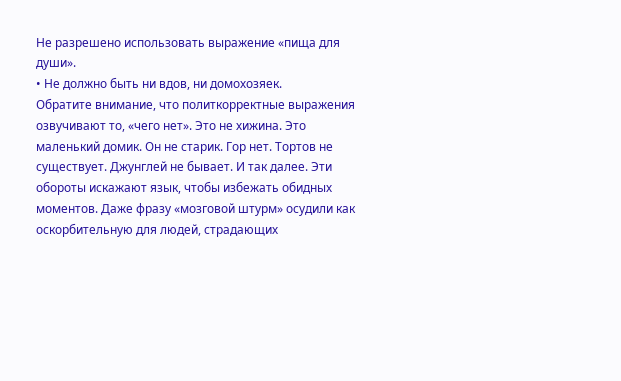Не разрешено использовать выражение «пища для души».
• Не должно быть ни вдов, ни домохозяек.
Обратите внимание, что политкорректные выражения озвучивают то, «чего нет». Это не хижина. Это маленький домик. Он не старик. Гор нет. Тортов не существует. Джунглей не бывает. И так далее. Эти обороты искажают язык, чтобы избежать обидных моментов. Даже фразу «мозговой штурм» осудили как оскорбительную для людей, страдающих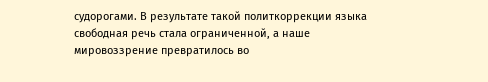судорогами. В результате такой политкоррекции языка свободная речь стала ограниченной, а наше мировоззрение превратилось во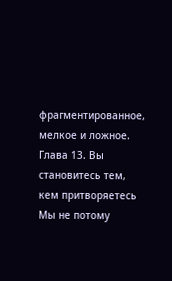фрагментированное, мелкое и ложное.
Глава 13. Вы становитесь тем, кем притворяетесь
Мы не потому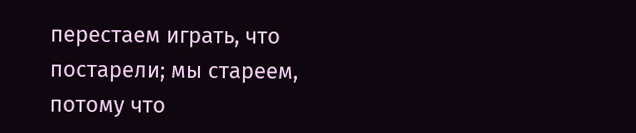перестаем играть, что постарели; мы стареем, потому что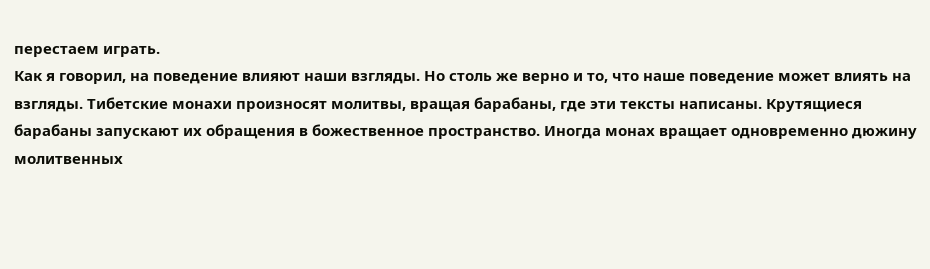перестаем играть.
Как я говорил, на поведение влияют наши взгляды. Но столь же верно и то, что наше поведение может влиять на взгляды. Тибетские монахи произносят молитвы, вращая барабаны, где эти тексты написаны. Крутящиеся барабаны запускают их обращения в божественное пространство. Иногда монах вращает одновременно дюжину молитвенных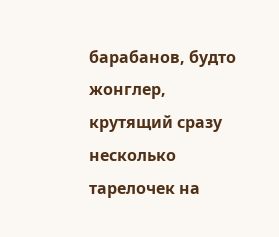барабанов, будто жонглер, крутящий сразу несколько тарелочек на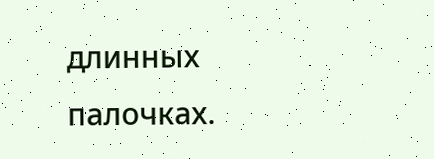длинных палочках.